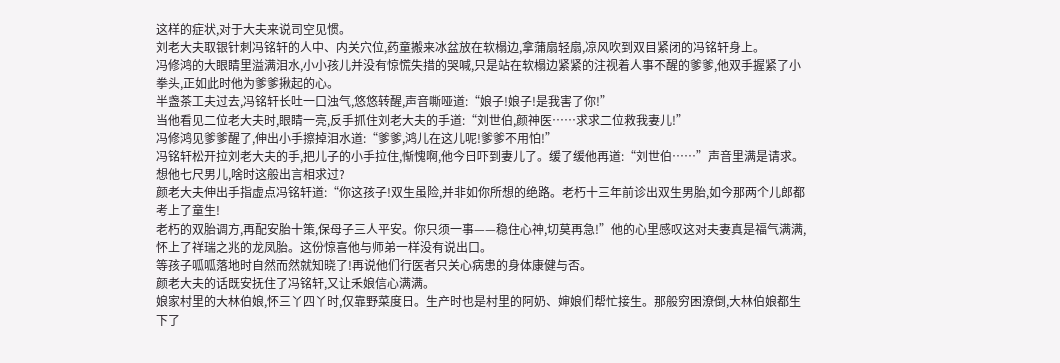这样的症状,对于大夫来说司空见惯。
刘老大夫取银针刺冯铭轩的人中、内关穴位,药童搬来冰盆放在软榻边,拿蒲扇轻扇,凉风吹到双目紧闭的冯铭轩身上。
冯修鸿的大眼睛里溢满泪水,小小孩儿并没有惊慌失措的哭喊,只是站在软榻边紧紧的注视着人事不醒的爹爹,他双手握紧了小拳头,正如此时他为爹爹揪起的心。
半盏茶工夫过去,冯铭轩长吐一口浊气,悠悠转醒,声音嘶哑道:“娘子!娘子!是我害了你!”
当他看见二位老大夫时,眼睛一亮,反手抓住刘老大夫的手道:“刘世伯,颜神医……求求二位救我妻儿!”
冯修鸿见爹爹醒了,伸出小手擦掉泪水道:“爹爹,鸿儿在这儿呢!爹爹不用怕!”
冯铭轩松开拉刘老大夫的手,把儿子的小手拉住,惭愧啊,他今日吓到妻儿了。缓了缓他再道:“刘世伯……”声音里满是请求。
想他七尺男儿,啥时这般出言相求过?
颜老大夫伸出手指虚点冯铭轩道:“你这孩子!双生虽险,并非如你所想的绝路。老朽十三年前诊出双生男胎,如今那两个儿郎都考上了童生!
老朽的双胎调方,再配安胎十策,保母子三人平安。你只须一事——稳住心神,切莫再急!”他的心里感叹这对夫妻真是福气满满,怀上了祥瑞之兆的龙凤胎。这份惊喜他与师弟一样没有说出口。
等孩子呱呱落地时自然而然就知晓了!再说他们行医者只关心病患的身体康健与否。
颜老大夫的话既安抚住了冯铭轩,又让禾娘信心满满。
娘家村里的大林伯娘,怀三丫四丫时,仅靠野菜度日。生产时也是村里的阿奶、婶娘们帮忙接生。那般穷困潦倒,大林伯娘都生下了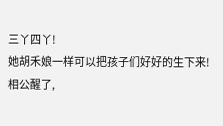三丫四丫!
她胡禾娘一样可以把孩子们好好的生下来!
相公醒了,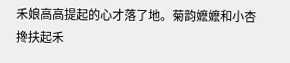禾娘高高提起的心才落了地。菊韵嬷嬷和小杏搀扶起禾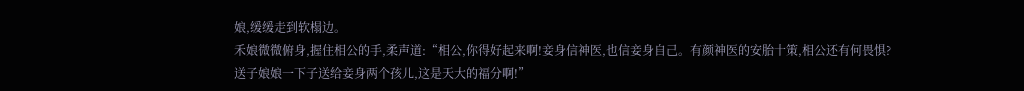娘,缓缓走到软榻边。
禾娘微微俯身,握住相公的手,柔声道:“相公,你得好起来啊!妾身信神医,也信妾身自己。有颜神医的安胎十策,相公还有何畏惧?
送子娘娘一下子送给妾身两个孩儿,这是天大的福分啊!”